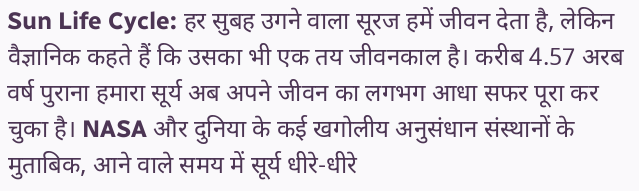Sun Life Cycle: हर सुबह उगने वाला सूरज हमें जीवन देता है, लेकिन वैज्ञानिक कहते हैं कि उसका भी एक तय जीवनकाल है। करीब 4.57 अरब वर्ष पुराना हमारा सूर्य अब अपने जीवन का लगभग आधा सफर पूरा कर चुका है। NASA और दुनिया के कई खगोलीय अनुसंधान संस्थानों के मुताबिक, आने वाले समय में सूर्य धीरे-धीरे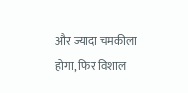और ज्यादा चमकीला होगा, फिर विशाल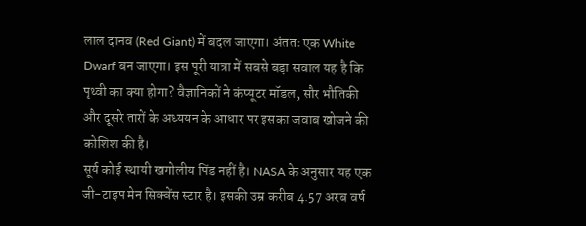लाल दानव (Red Giant) में बदल जाएगा। अंततः एक White Dwarf बन जाएगा। इस पूरी यात्रा में सबसे बड़ा सवाल यह है कि पृथ्वी का क्या होगा? वैज्ञानिकों ने कंप्यूटर मॉडल, सौर भौतिकी और दूसरे तारों के अध्ययन के आधार पर इसका जवाब खोजने की कोशिश की है।
सूर्य कोई स्थायी खगोलीय पिंड नहीं है। NASA के अनुसार यह एक जी-टाइप मेन सिक्वेंस स्टार है। इसकी उम्र करीब 4.57 अरब वर्ष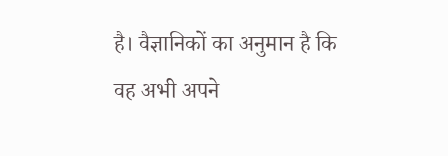है। वैज्ञानिकों का अनुमान है कि वह अभी अपने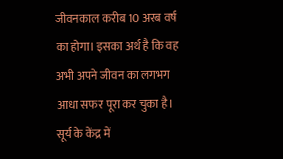जीवनकाल करीब 10 अरब वर्ष का होगा। इसका अर्थ है कि वह अभी अपने जीवन का लगभग आधा सफर पूरा कर चुका है। सूर्य के केंद्र में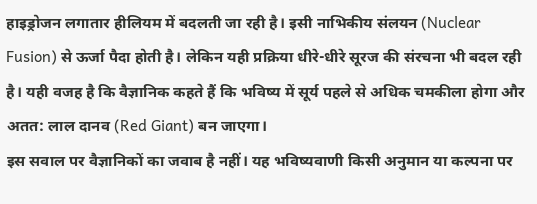हाइड्रोजन लगातार हीलियम में बदलती जा रही है। इसी नाभिकीय संलयन (Nuclear Fusion) से ऊर्जा पैदा होती है। लेकिन यही प्रक्रिया धीरे-धीरे सूरज की संरचना भी बदल रही है। यही वजह है कि वैज्ञानिक कहते हैं कि भविष्य में सूर्य पहले से अधिक चमकीला होगा और अतत: लाल दानव (Red Giant) बन जाएगा।
इस सवाल पर वैज्ञानिकों का जवाब है नहीं। यह भविष्यवाणी किसी अनुमान या कल्पना पर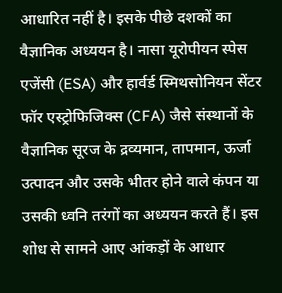आधारित नहीं है। इसके पीछे दशकों का वैज्ञानिक अध्ययन है। नासा यूरोपीयन स्पेस एजेंसी (ESA) और हार्वर्ड स्मिथसोनियन सेंटर फॉर एस्ट्रोफिजिक्स (CFA) जैसे संस्थानों के वैज्ञानिक सूरज के द्रव्यमान, तापमान, ऊर्जा उत्पादन और उसके भीतर होने वाले कंपन या उसकी ध्वनि तरंगों का अध्ययन करते हैं। इस शोध से सामने आए आंकड़ों के आधार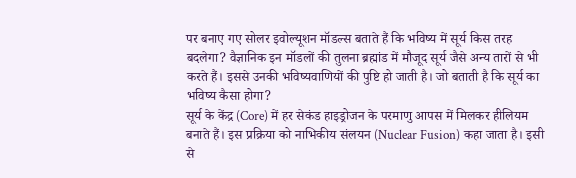पर बनाए गए सोलर इवोल्यूशन मॉडल्स बताते हैं कि भविष्य में सूर्य किस तरह बदलेगा? वैज्ञानिक इन मॉडलों की तुलना ब्रह्मांड में मौजूद सूर्य जैसे अन्य तारों से भी करते हैं। इससे उनकी भविष्यवाणियों की पुष्टि हो जाती है। जो बताती है कि सूर्य का भविष्य कैसा होगा?
सूर्य के केंद्र (Core) में हर सेकंड हाइड्रोजन के परमाणु आपस में मिलकर हीलियम बनाते हैं। इस प्रक्रिया को नाभिकीय संलयन (Nuclear Fusion) कहा जाता है। इसी से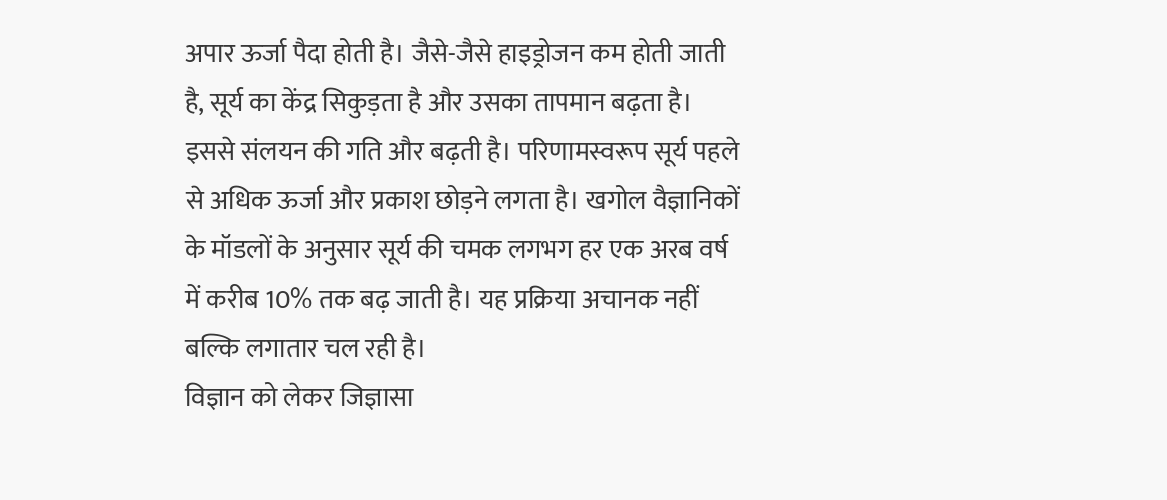अपार ऊर्जा पैदा होती है। जैसे-जैसे हाइड्रोजन कम होती जाती है, सूर्य का केंद्र सिकुड़ता है और उसका तापमान बढ़ता है। इससे संलयन की गति और बढ़ती है। परिणामस्वरूप सूर्य पहले से अधिक ऊर्जा और प्रकाश छोड़ने लगता है। खगोल वैज्ञानिकों के मॉडलों के अनुसार सूर्य की चमक लगभग हर एक अरब वर्ष में करीब 10% तक बढ़ जाती है। यह प्रक्रिया अचानक नहीं बल्कि लगातार चल रही है।
विज्ञान को लेकर जिज्ञासा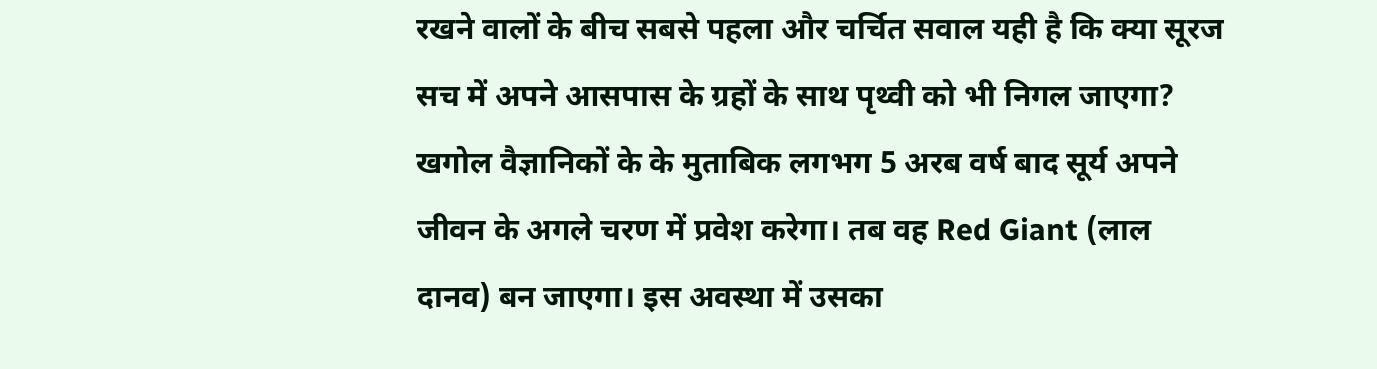रखने वालों के बीच सबसे पहला और चर्चित सवाल यही है कि क्या सूरज सच में अपने आसपास के ग्रहों के साथ पृथ्वी को भी निगल जाएगा? खगोल वैज्ञानिकों के के मुताबिक लगभग 5 अरब वर्ष बाद सूर्य अपने जीवन के अगले चरण में प्रवेश करेगा। तब वह Red Giant (लाल दानव) बन जाएगा। इस अवस्था में उसका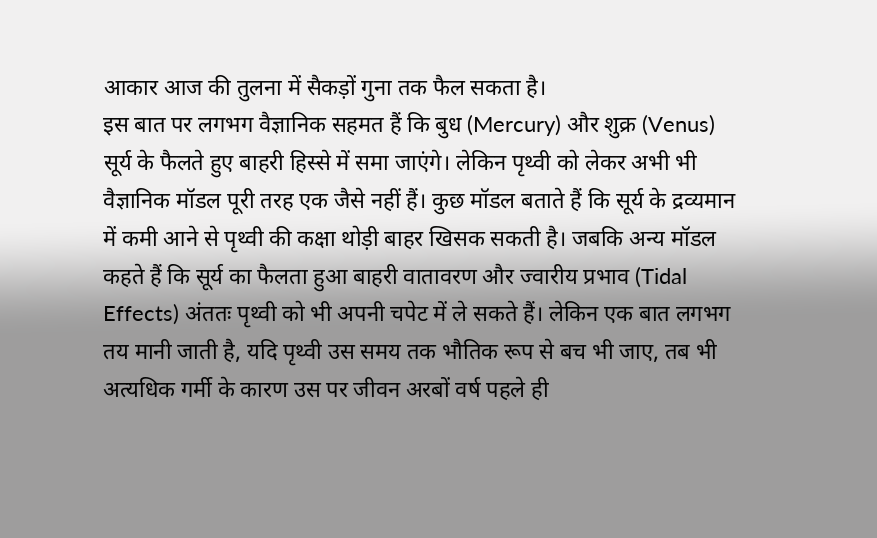आकार आज की तुलना में सैकड़ों गुना तक फैल सकता है।
इस बात पर लगभग वैज्ञानिक सहमत हैं कि बुध (Mercury) और शुक्र (Venus) सूर्य के फैलते हुए बाहरी हिस्से में समा जाएंगे। लेकिन पृथ्वी को लेकर अभी भी वैज्ञानिक मॉडल पूरी तरह एक जैसे नहीं हैं। कुछ मॉडल बताते हैं कि सूर्य के द्रव्यमान में कमी आने से पृथ्वी की कक्षा थोड़ी बाहर खिसक सकती है। जबकि अन्य मॉडल कहते हैं कि सूर्य का फैलता हुआ बाहरी वातावरण और ज्वारीय प्रभाव (Tidal Effects) अंततः पृथ्वी को भी अपनी चपेट में ले सकते हैं। लेकिन एक बात लगभग तय मानी जाती है, यदि पृथ्वी उस समय तक भौतिक रूप से बच भी जाए, तब भी अत्यधिक गर्मी के कारण उस पर जीवन अरबों वर्ष पहले ही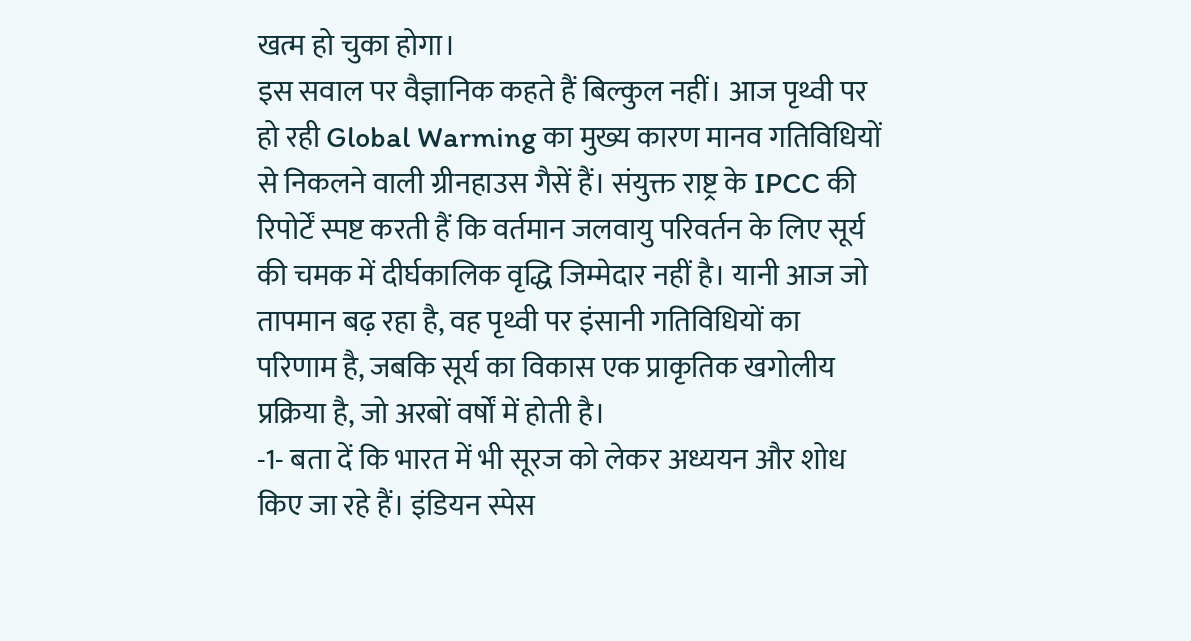खत्म हो चुका होगा।
इस सवाल पर वैज्ञानिक कहते हैं बिल्कुल नहीं। आज पृथ्वी पर हो रही Global Warming का मुख्य कारण मानव गतिविधियों से निकलने वाली ग्रीनहाउस गैसें हैं। संयुक्त राष्ट्र के IPCC की रिपोर्टें स्पष्ट करती हैं कि वर्तमान जलवायु परिवर्तन के लिए सूर्य की चमक में दीर्घकालिक वृद्धि जिम्मेदार नहीं है। यानी आज जो तापमान बढ़ रहा है, वह पृथ्वी पर इंसानी गतिविधियों का परिणाम है, जबकि सूर्य का विकास एक प्राकृतिक खगोलीय प्रक्रिया है, जो अरबों वर्षों में होती है।
-1- बता दें कि भारत में भी सूरज को लेकर अध्ययन और शोध किए जा रहे हैं। इंडियन स्पेस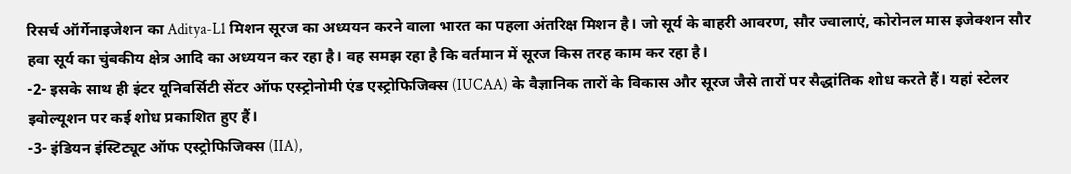रिसर्च ऑर्गेनाइजेशन का Aditya-L1 मिशन सूरज का अध्ययन करने वाला भारत का पहला अंतरिक्ष मिशन है। जो सूर्य के बाहरी आवरण, सौर ज्वालाएं, कोरोनल मास इजेक्शन सौर हवा सूर्य का चुंबकीय क्षेत्र आदि का अध्ययन कर रहा है। वह समझ रहा है कि वर्तमान में सूरज किस तरह काम कर रहा है।
-2- इसके साथ ही इंटर यूनिवर्सिटी सेंटर ऑफ एस्ट्रोनोमी एंड एस्ट्रोफिजिक्स (IUCAA) के वैज्ञानिक तारों के विकास और सूरज जैसे तारों पर सैद्धांतिक शोध करते हैं। यहां स्टेलर इवोल्यूशन पर कई शोध प्रकाशित हुए हैं।
-3- इंडियन इंस्टिट्यूट ऑफ एस्ट्रोफिजिक्स (IIA),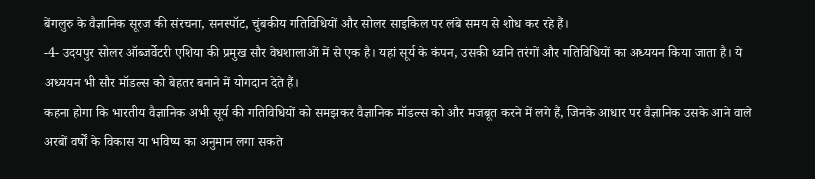बेंगलुरु के वैज्ञानिक सूरज की संरचना, सनस्पॉट, चुंबकीय गतिविधियों और सोलर साइकिल पर लंबे समय से शोध कर रहे हैं।
-4- उदयपुर सोलर ऑब्जर्वेटरी एशिया की प्रमुख सौर वेधशालाओं में से एक है। यहां सूर्य के कंपन, उसकी ध्वनि तरंगों और गतिविधियों का अध्ययन किया जाता है। ये अध्ययन भी सौर मॉडल्स को बेहतर बनाने में योगदान देते हैं।
कहना होगा कि भारतीय वैज्ञानिक अभी सूर्य की गतिविधियों को समझकर वैज्ञानिक मॉडल्स को और मजबूत करने में लगे हैं, जिनके आधार पर वैज्ञानिक उसके आने वाले अरबों वर्षों के विकास या भविष्य का अनुमान लगा सकते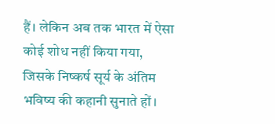हैं। लेकिन अब तक भारत में ऐसा कोई शोध नहीं किया गया, जिसके निष्कर्ष सूर्य के अंतिम भविष्य की कहानी सुनाते हों।